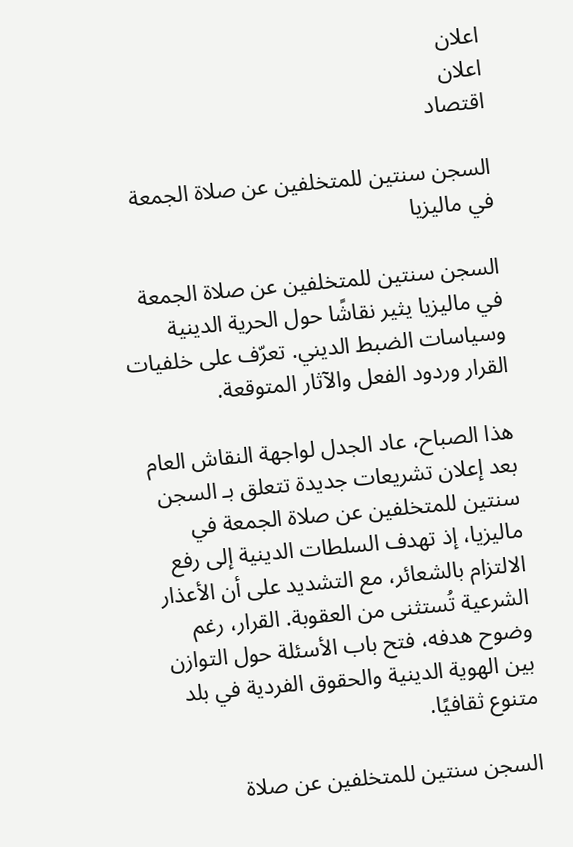اعلان
اعلان
اقتصاد

السجن سنتين للمتخلفين عن صلاة الجمعة في ماليزيا

السجن سنتين للمتخلفين عن صلاة الجمعة في ماليزيا يثير نقاشًا حول الحرية الدينية وسياسات الضبط الديني. تعرّف على خلفيات القرار وردود الفعل والآثار المتوقعة.

هذا الصباح، عاد الجدل لواجهة النقاش العام بعد إعلان تشريعات جديدة تتعلق بـ السجن سنتين للمتخلفين عن صلاة الجمعة في ماليزيا، إذ تهدف السلطات الدينية إلى رفع الالتزام بالشعائر، مع التشديد على أن الأعذار الشرعية تُستثنى من العقوبة. القرار، رغم وضوح هدفه، فتح باب الأسئلة حول التوازن بين الهوية الدينية والحقوق الفردية في بلد متنوع ثقافيًا.

السجن سنتين للمتخلفين عن صلاة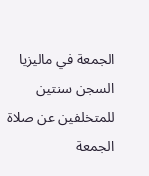الجمعة في ماليزيا
السجن سنتين للمتخلفين عن صلاة الجمعة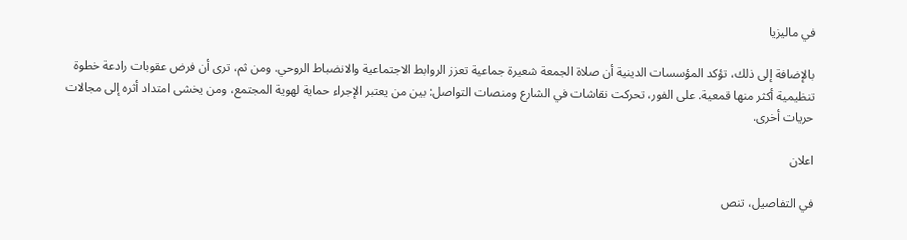في ماليزيا

بالإضافة إلى ذلك، تؤكد المؤسسات الدينية أن صلاة الجمعة شعيرة جماعية تعزز الروابط الاجتماعية والانضباط الروحي. ومن ثم، ترى أن فرض عقوبات رادعة خطوة تنظيمية أكثر منها قمعية. على الفور، تحركت نقاشات في الشارع ومنصات التواصل: بين من يعتبر الإجراء حماية لهوية المجتمع، ومن يخشى امتداد أثره إلى مجالات حريات أخرى.

اعلان

في التفاصيل، تنص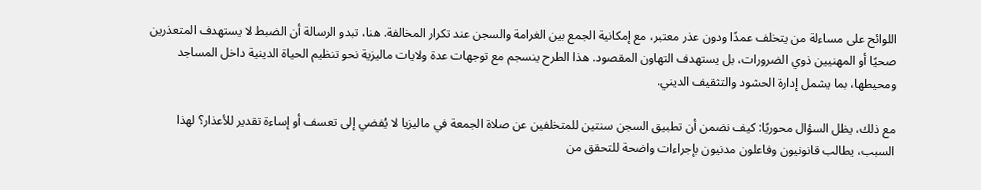اللوائح على مساءلة من يتخلف عمدًا ودون عذر معتبر، مع إمكانية الجمع بين الغرامة والسجن عند تكرار المخالفة. هنا، تبدو الرسالة أن الضبط لا يستهدف المتعذرين صحيًا أو المهنيين ذوي الضرورات، بل يستهدف التهاون المقصود. هذا الطرح ينسجم مع توجهات عدة ولايات ماليزية نحو تنظيم الحياة الدينية داخل المساجد ومحيطها، بما يشمل إدارة الحشود والتثقيف الديني.

مع ذلك، يظل السؤال محوريًا: كيف نضمن أن تطبيق السجن سنتين للمتخلفين عن صلاة الجمعة في ماليزيا لا يُفضي إلى تعسف أو إساءة تقدير للأعذار؟ لهذا السبب، يطالب قانونيون وفاعلون مدنيون بإجراءات واضحة للتحقق من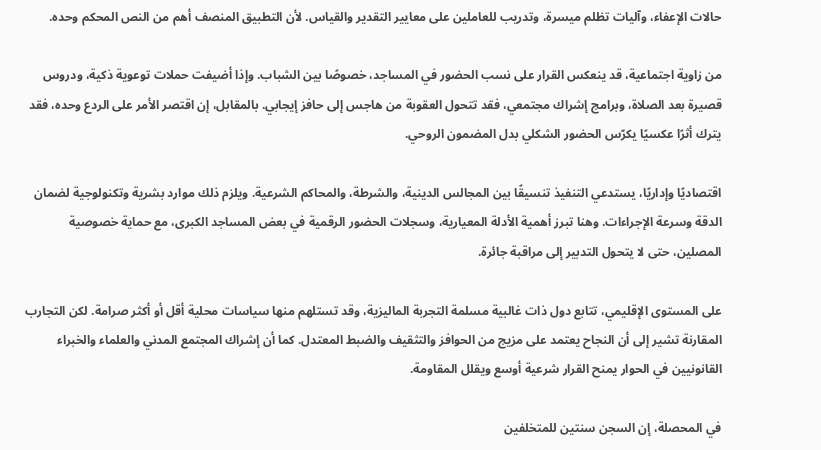حالات الإعفاء، وآليات تظلم ميسرة، وتدريب للعاملين على معايير التقدير والقياس. لأن التطبيق المنصف أهم من النص المحكم وحده.

من زاوية اجتماعية، قد ينعكس القرار على نسب الحضور في المساجد، خصوصًا بين الشباب. وإذا أضيفت حملات توعوية ذكية، ودروس قصيرة بعد الصلاة، وبرامج إشراك مجتمعي، فقد تتحول العقوبة من هاجس إلى حافز إيجابي. بالمقابل، إن اقتصر الأمر على الردع وحده، فقد يترك أثرًا عكسيًا يكرّس الحضور الشكلي بدل المضمون الروحي.

اقتصاديًا وإداريًا، يستدعي التنفيذ تنسيقًا بين المجالس الدينية، والشرطة، والمحاكم الشرعية. ويلزم ذلك موارد بشرية وتكنولوجية لضمان الدقة وسرعة الإجراءات. وهنا تبرز أهمية الأدلة المعيارية، وسجلات الحضور الرقمية في بعض المساجد الكبرى، مع حماية خصوصية المصلين، حتى لا يتحول التدبير إلى مراقبة جائرة.

على المستوى الإقليمي، تتابع دول ذات غالبية مسلمة التجربة الماليزية، وقد تستلهم منها سياسات محلية أقل أو أكثر صرامة. لكن التجارب المقارنة تشير إلى أن النجاح يعتمد على مزيج من الحوافز والتثقيف والضبط المعتدل. كما أن إشراك المجتمع المدني والعلماء والخبراء القانونيين في الحوار يمنح القرار شرعية أوسع ويقلل المقاومة.

في المحصلة، إن السجن سنتين للمتخلفين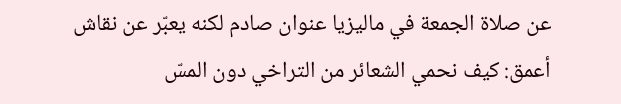عن صلاة الجمعة في ماليزيا عنوان صادم لكنه يعبّر عن نقاش أعمق: كيف نحمي الشعائر من التراخي دون المسّ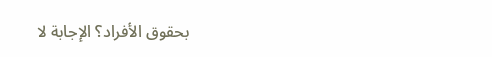بحقوق الأفراد؟ الإجابة لا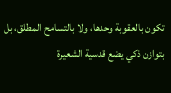تكون بالعقوبة وحدها، ولا بالتسامح المطلق، بل بتوازن ذكي يضع قدسية الشعيرة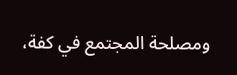ومصلحة المجتمع في كفة،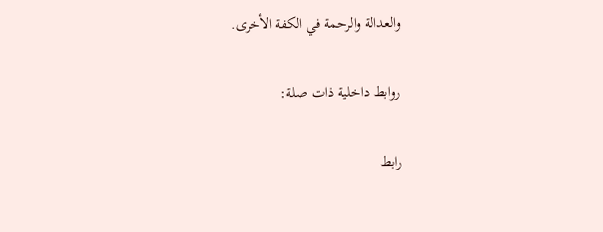والعدالة والرحمة في الكفة الأخرى.

روابط داخلية ذات صلة:

رابط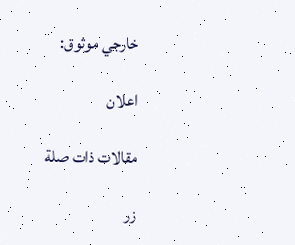خارجي موثوق:

اعلان

مقالات ذات صلة

زر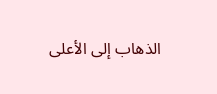الذهاب إلى الأعلى